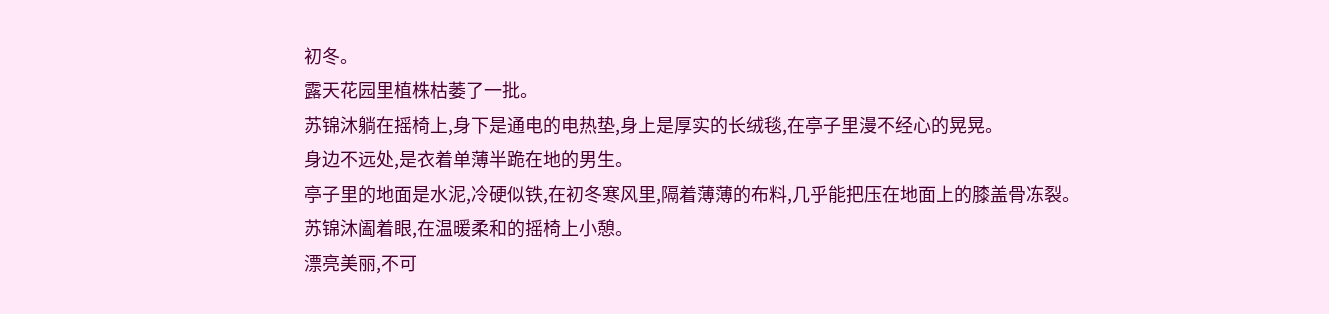初冬。
露天花园里植株枯萎了一批。
苏锦沐躺在摇椅上,身下是通电的电热垫,身上是厚实的长绒毯,在亭子里漫不经心的晃晃。
身边不远处,是衣着单薄半跪在地的男生。
亭子里的地面是水泥,冷硬似铁,在初冬寒风里,隔着薄薄的布料,几乎能把压在地面上的膝盖骨冻裂。
苏锦沐阖着眼,在温暖柔和的摇椅上小憩。
漂亮美丽,不可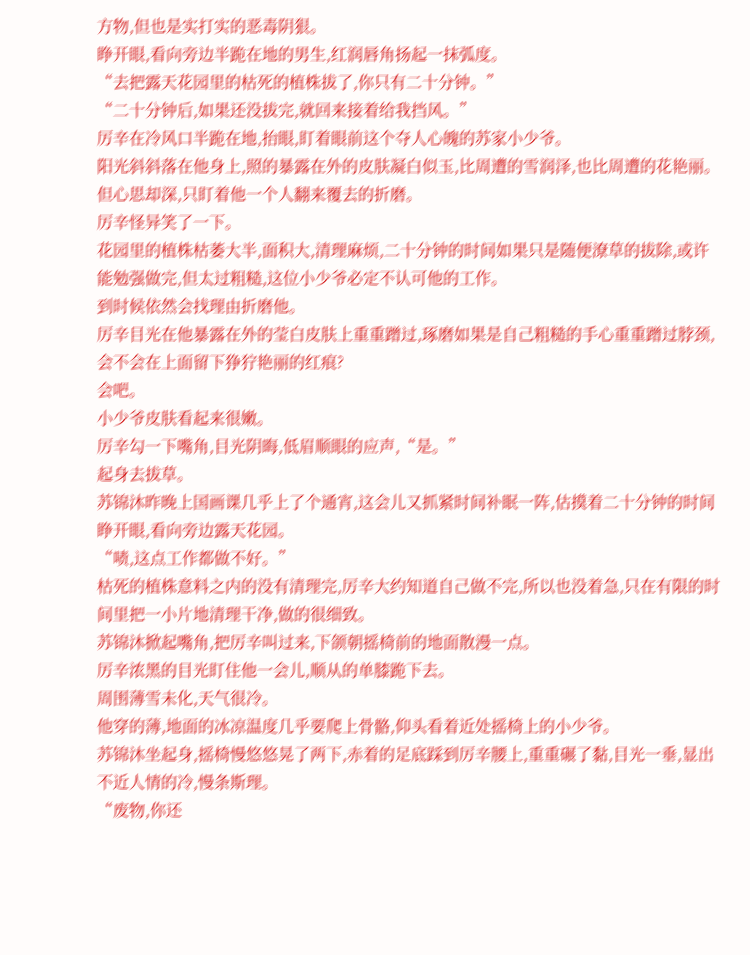方物,但也是实打实的恶毒阴狠。
睁开眼,看向旁边半跪在地的男生,红润唇角扬起一抹弧度。
“去把露天花园里的枯死的植株拔了,你只有二十分钟。”
“二十分钟后,如果还没拔完,就回来接着给我挡风。”
厉辛在冷风口半跪在地,抬眼,盯着眼前这个夺人心魄的苏家小少爷。
阳光斜斜落在他身上,照的暴露在外的皮肤凝白似玉,比周遭的雪润泽,也比周遭的花艳丽。
但心思却深,只盯着他一个人翻来覆去的折磨。
厉辛怪异笑了一下。
花园里的植株枯萎大半,面积大,清理麻烦,二十分钟的时间如果只是随便潦草的拔除,或许能勉强做完,但太过粗糙,这位小少爷必定不认可他的工作。
到时候依然会找理由折磨他。
厉辛目光在他暴露在外的莹白皮肤上重重蹭过,琢磨如果是自己粗糙的手心重重蹭过脖颈,会不会在上面留下狰狞艳丽的红痕?
会吧。
小少爷皮肤看起来很嫩。
厉辛勾一下嘴角,目光阴晦,低眉顺眼的应声,“是。”
起身去拔草。
苏锦沐昨晚上国画课几乎上了个通宵,这会儿又抓紧时间补眠一阵,估摸着二十分钟的时间睁开眼,看向旁边露天花园。
“啧,这点工作都做不好。”
枯死的植株意料之内的没有清理完,厉辛大约知道自己做不完,所以也没着急,只在有限的时间里把一小片地清理干净,做的很细致。
苏锦沐掀起嘴角,把厉辛叫过来,下颌朝摇椅前的地面散漫一点。
厉辛浓黑的目光盯住他一会儿,顺从的单膝跪下去。
周围薄雪未化,天气很冷。
他穿的薄,地面的冰凉温度几乎要爬上骨骼,仰头看着近处摇椅上的小少爷。
苏锦沐坐起身,摇椅慢悠悠晃了两下,赤着的足底踩到厉辛腰上,重重碾了黏,目光一垂,显出不近人情的冷,慢条斯理。
“废物,你还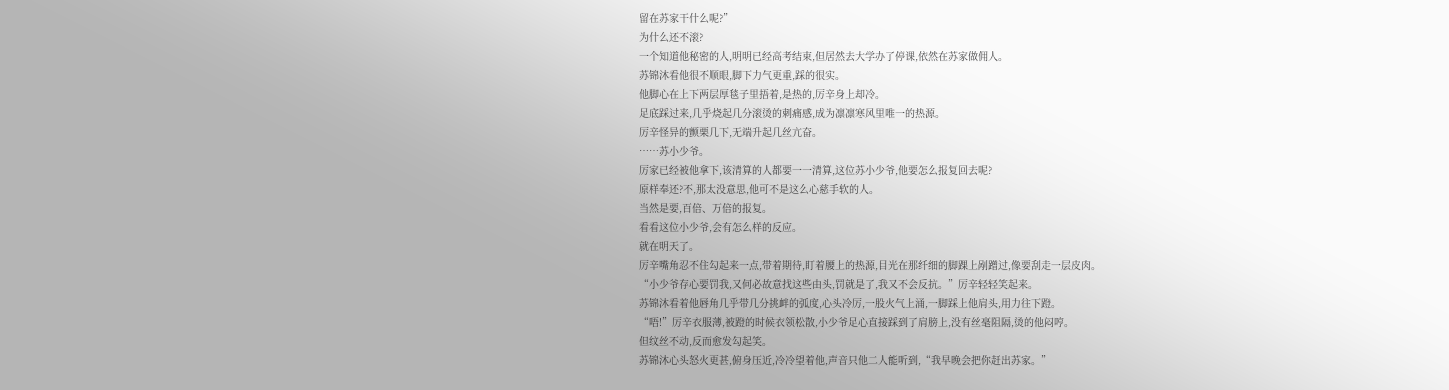留在苏家干什么呢?”
为什么还不滚?
一个知道他秘密的人,明明已经高考结束,但居然去大学办了停课,依然在苏家做佣人。
苏锦沐看他很不顺眼,脚下力气更重,踩的很实。
他脚心在上下两层厚毯子里捂着,是热的,厉辛身上却冷。
足底踩过来,几乎烧起几分滚烫的刺痛感,成为凛凛寒风里唯一的热源。
厉辛怪异的颤栗几下,无端升起几丝亢奋。
……苏小少爷。
厉家已经被他拿下,该清算的人都要一一清算,这位苏小少爷,他要怎么报复回去呢?
原样奉还?不,那太没意思,他可不是这么心慈手软的人。
当然是要,百倍、万倍的报复。
看看这位小少爷,会有怎么样的反应。
就在明天了。
厉辛嘴角忍不住勾起来一点,带着期待,盯着腰上的热源,目光在那纤细的脚踝上剐蹭过,像要刮走一层皮肉。
“小少爷存心要罚我,又何必故意找这些由头,罚就是了,我又不会反抗。”厉辛轻轻笑起来。
苏锦沐看着他唇角几乎带几分挑衅的弧度,心头冷厉,一股火气上涌,一脚踩上他肩头,用力往下蹬。
“唔!”厉辛衣服薄,被蹬的时候衣领松散,小少爷足心直接踩到了肩膀上,没有丝毫阻隔,烫的他闷哼。
但纹丝不动,反而愈发勾起笑。
苏锦沐心头怒火更甚,俯身压近,冷冷望着他,声音只他二人能听到,“我早晚会把你赶出苏家。”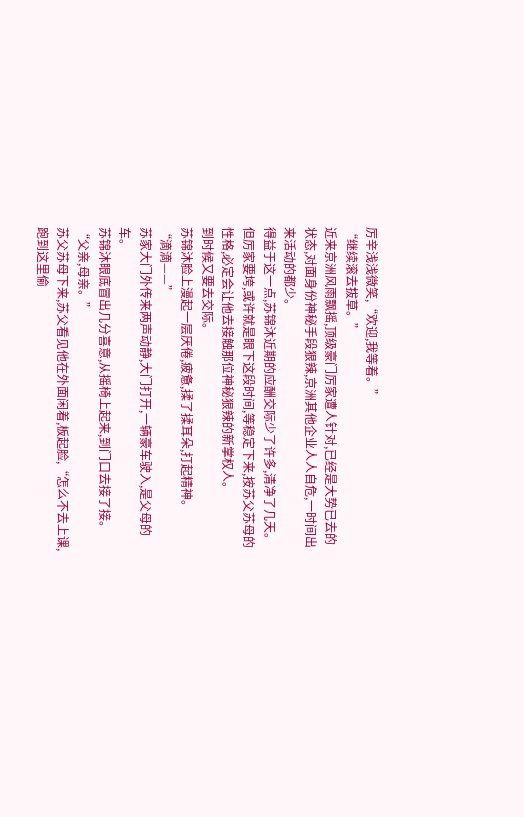厉辛浅浅微笑,“欢迎,我等着。”
“继续滚去拔草。”
近来京洲风雨飘摇,顶级豪门厉家遭人针对,已经是大势已去的状态,对面身份神秘手段狠辣,京洲其他企业人人自危,一时间出来活动的都少。
得益于这一点,苏锦沐近期的应酬交际少了许多,清净了几天。
但厉家要垮,或许就是眼下这段时间,等稳定下来,按苏父苏母的性格,必定会让他去接触那位神秘狠辣的新掌权人。
到时候又要去交际。
苏锦沐脸上漫起一层厌倦,疲惫,揉了揉耳朵,打起精神。
“滴滴——”
苏家大门外传来两声动静,大门打开,一辆豪车驶入,是父母的车。
苏锦沐眼底冒出几分喜意,从摇椅上起来,到门口去接了接。
“父亲,母亲。”
苏父苏母下来,苏父看见他在外面闲着,板起脸,“怎么不去上课,跑到这里偷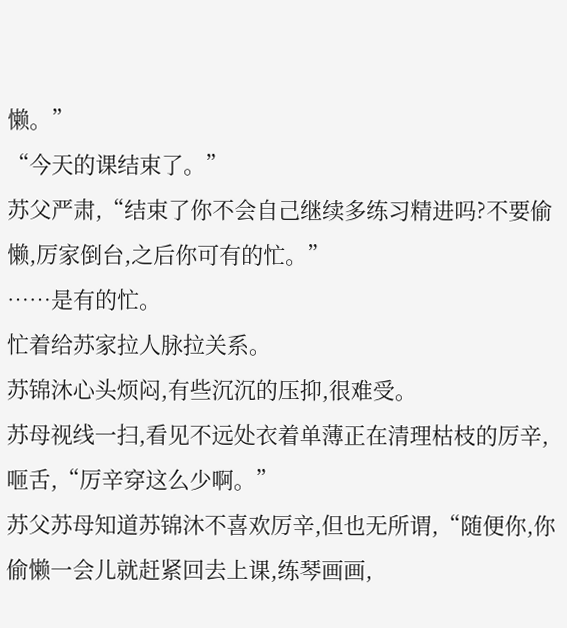懒。”
“今天的课结束了。”
苏父严肃,“结束了你不会自己继续多练习精进吗?不要偷懒,厉家倒台,之后你可有的忙。”
……是有的忙。
忙着给苏家拉人脉拉关系。
苏锦沐心头烦闷,有些沉沉的压抑,很难受。
苏母视线一扫,看见不远处衣着单薄正在清理枯枝的厉辛,咂舌,“厉辛穿这么少啊。”
苏父苏母知道苏锦沐不喜欢厉辛,但也无所谓,“随便你,你偷懒一会儿就赶紧回去上课,练琴画画,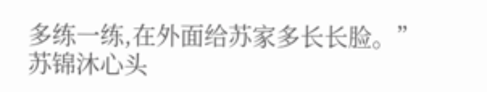多练一练,在外面给苏家多长长脸。”
苏锦沐心头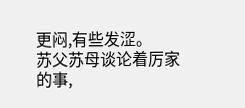更闷,有些发涩。
苏父苏母谈论着厉家的事,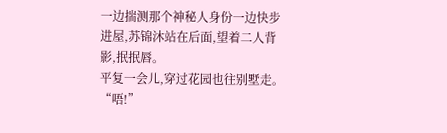一边揣测那个神秘人身份一边快步进屋,苏锦沐站在后面,望着二人背影,抿抿唇。
平复一会儿,穿过花园也往别墅走。
“唔!”